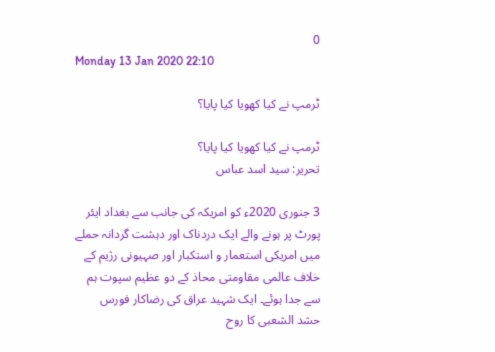0
Monday 13 Jan 2020 22:10

ٹرمپ نے کیا کھویا کیا پایا؟

ٹرمپ نے کیا کھویا کیا پایا؟
تحریر: سید اسد عباس

3 جنوری 2020ء کو امریکہ کی جانب سے بغداد ایئر پورٹ پر ہونے والے ایک دردناک اور دہشت گردانہ حملے میں امریکی استعمار و استکبار اور صہیونی رژیم کے خلاف عالمی مقاومتی محاذ کے دو عظیم سپوت ہم سے جدا ہوئے۔ ایک شہید عراق کی رضاکار فورس حشد الشعبی کا روح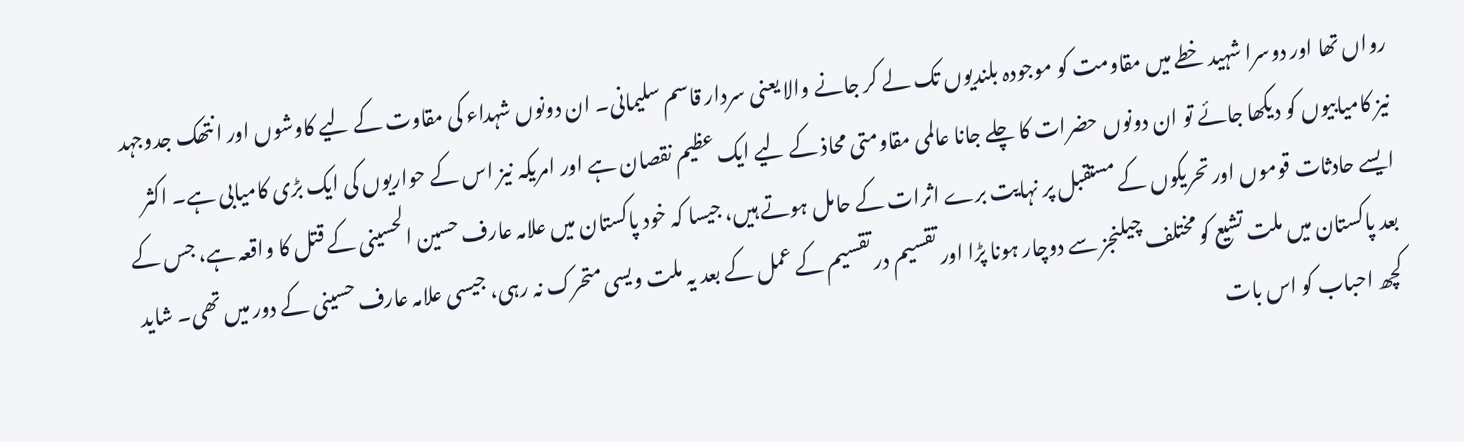رواں تھا اور دوسرا شہید خطے میں مقاومت کو موجودہ بلندیوں تک لے کر جانے والا یعنی سردار قاسم سلیمانی۔ ان دونوں شہداء کی مقاوت کے لیے کاوشوں اور انتھک جدوجہد نیز کامیابیوں کو دیکھا جائے تو ان دونوں حضرات کا چلے جانا عالمی مقاومتی محاذ کے لیے ایک عظیم نقصان ہے اور امریکہ نیز اس کے حواریوں کی ایک بڑی کامیابی ہے۔ اکثر ایسے حادثات قوموں اور تحریکوں کے مستقبل پر نہایت برے اثرات کے حامل ہوتے ہیں، جیسا کہ خود پاکستان میں علامہ عارف حسین الحسینی کے قتل کا واقعہ ہے، جس کے بعد پاکستان میں ملت تشیع کو مختلف چیلنجز سے دوچار ہونا پڑا اور تقسیم در تقسیم کے عمل کے بعد یہ ملت ویسی متحرک نہ رہی، جیسی علامہ عارف حسینی کے دور میں تھی۔ شاید کچھ احباب کو اس بات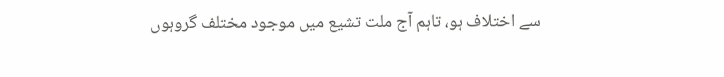سے اختلاف ہو، تاہم آج ملت تشیع میں موجود مختلف گروہوں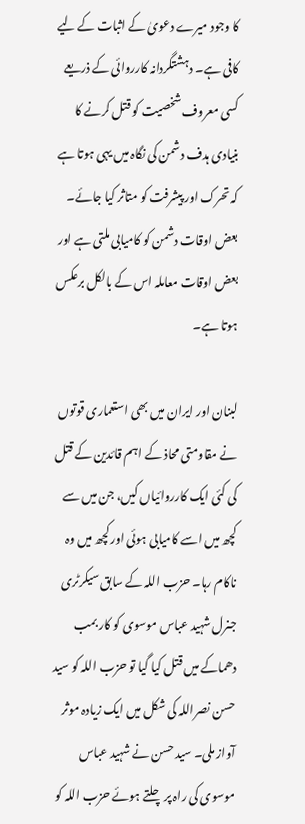کا وجود میرے دعویٰ کے اثبات کے لیے کافی ہے۔ دہشتگردانہ کارروائی کے ذریعے کسی معروف شخصیت کو قتل کرنے کا بنیادی ہدف دشمن کی نگاہ میں یہی ہوتا ہے کہ تحرک اور پیشرفت کو متاثر کیا جائے۔ بعض اوقات دشمن کو کامیابی ملتی ہے اور بعض اوقات معاملہ اس کے بالکل برعکس ہوتا ہے۔

لبنان اور ایران میں بھی استعماری قوتوں نے مقاومتی محاذ کے اہم قائدین کے قتل کی کئی ایک کارروائیاں کیں، جن میں سے کچھ میں اسے کامیابی ہوئی اور کچھ میں وہ ناکام رہا۔ حزب اللہ کے سابق سیکرٹری جنرل شہید عباس موسوی کو کار بمب دھماکے میں قتل کیا گیا تو حزب اللہ کو سید حسن نصراللہ کی شکل میں ایک زیادہ موثر آواز ملی۔ سید حسن نے شہید عباس موسوی کی راہ پر چلتے ہوئے حزب اللہ کو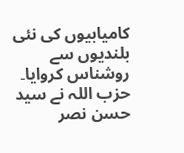کامیابیوں کی نئی بلندیوں سے روشناس کروایا۔ حزب اللہ نے سید حسن نصر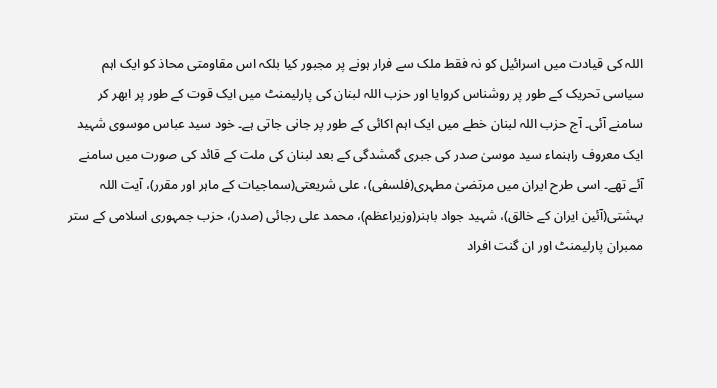اللہ کی قیادت میں اسرائیل کو نہ فقط ملک سے فرار ہونے پر مجبور کیا بلکہ اس مقاومتی محاذ کو ایک اہم سیاسی تحریک کے طور پر روشناس کروایا اور حزب اللہ لبنان کی پارلیمنٹ میں ایک قوت کے طور پر ابھر کر سامنے آئی۔ آج حزب اللہ لبنان خطے میں ایک اہم اکائی کے طور پر جانی جاتی ہے۔ خود سید عباس موسوی شہید ایک معروف راہنماء سید موسیٰ صدر کی جبری گمشدگی کے بعد لبنان کی ملت کے قائد کی صورت میں سامنے آئے تھے۔ اسی طرح ایران میں مرتضیٰ مطہری(فلسفی)، علی شریعتی(سماجیات کے ماہر اور مقرر)، آیت اللہ بہشتی(آئین ایران کے خالق)، شہید جواد باہنر(وزیراعظم)، محمد علی رجائی (صدر)، حزب جمہوری اسلامی کے ستر ممبران پارلیمنٹ اور ان گنت افراد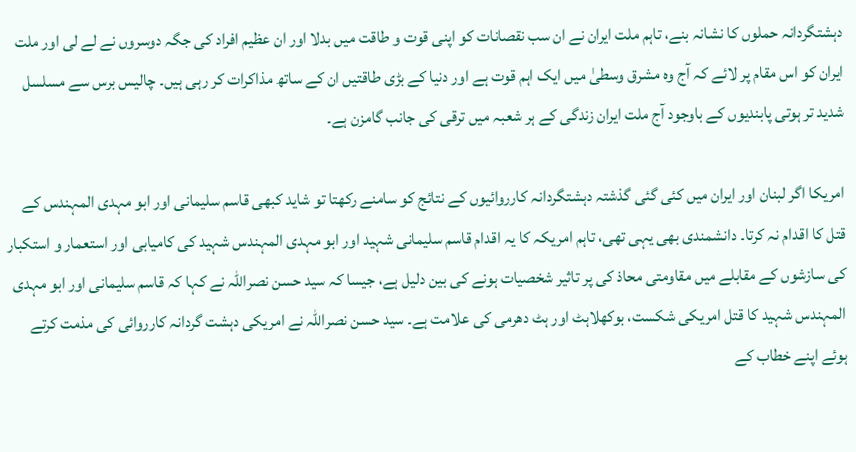دہشتگردانہ حملوں کا نشانہ بنے، تاہم ملت ایران نے ان سب نقصانات کو اپنی قوت و طاقت میں بدلا اور ان عظیم افراد کی جگہ دوسروں نے لے لی اور ملت ایران کو اس مقام پر لائے کہ آج وہ مشرق وسطیٰ میں ایک اہم قوت ہے اور دنیا کے بڑی طاقتیں ان کے ساتھ مذاکرات کر رہی ہیں۔ چالیس برس سے مسلسل شدید تر ہوتی پابندیوں کے باوجود آج ملت ایران زندگی کے ہر شعبہ میں ترقی کی جانب گامزن ہے۔

امریکا اگر لبنان اور ایران میں کئی گئی گذشتہ دہشتگردانہ کارروائیوں کے نتائج کو سامنے رکھتا تو شاید کبھی قاسم سلیمانی اور ابو مہدی المہندس کے قتل کا اقدام نہ کرتا۔ دانشمندی بھی یہی تھی، تاہم امریکہ کا یہ اقدام قاسم سلیمانی شہید اور ابو مہدی المہندس شہید کی کامیابی اور استعمار و استکبار کی سازشوں کے مقابلے میں مقاومتی محاذ کی پر تاثیر شخصیات ہونے کی بین دلیل ہے، جیسا کہ سید حسن نصراللہ نے کہا کہ قاسم سلیمانی اور ابو مہدی المہندس شہید کا قتل امریکی شکست، بوکھلاہٹ اور ہٹ دھرمی کی علامت ہے۔ سید حسن نصراللہ نے امریکی دہشت گردانہ کارروائی کی مذمت کرتے ہوئے اپنے خطاب کے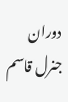دوران جنرل قاسم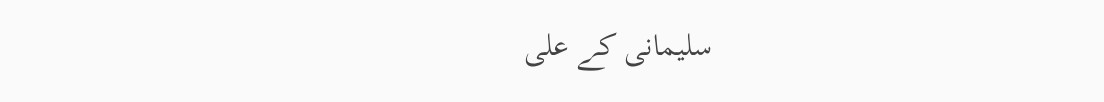سلیمانی کے علی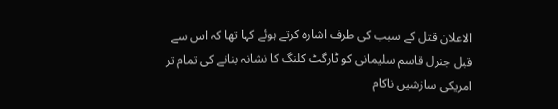الاعلان قتل کے سبب کی طرف اشارہ کرتے ہوئے کہا تھا کہ اس سے قبل جنرل قاسم سلیمانی کو ٹارگٹ کلنگ کا نشانہ بنانے کی تمام تر امریکی سازشیں ناکام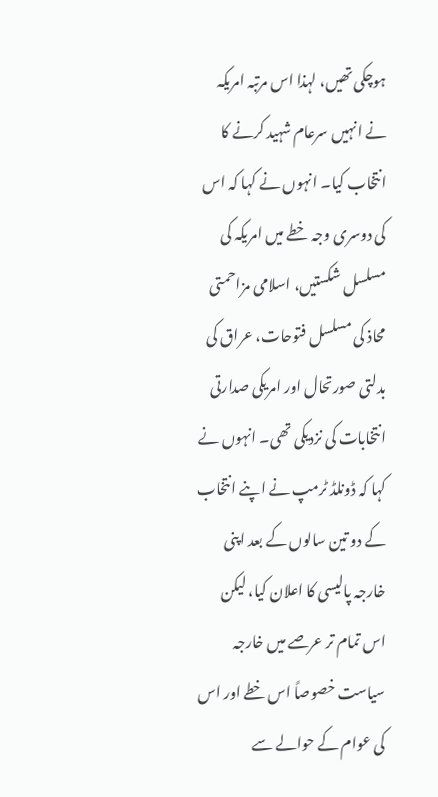ہوچکی تھیں، لہذا اس مرتبہ امریکہ نے انہیں سرعام شہید کرنے کا انتخاب کیا۔ انہوں نے کہا کہ اس کی دوسری وجہ خطے میں امریکہ کی مسلسل شکستیں، اسلامی مزاحمتی محاذ کی مسلسل فتوحات، عراق کی بدلتی صورتحال اور امریکی صدارتی انتخابات کی نزدیکی تھی۔ انہوں نے کہا کہ ڈونلڈ ٹرمپ نے اپنے انتخاب کے دو تین سالوں کے بعد اپنی خارجہ پالیسی کا اعلان کیا، لیکن اس تمام تر عرصے میں خارجہ سیاست خصوصاً اس خطے اور اس کی عوام کے حوالے سے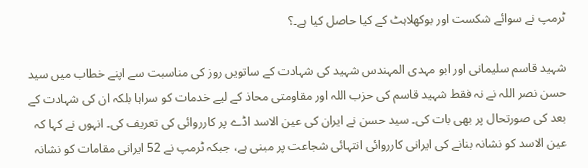ٹرمپ نے سوائے شکست اور بوکھلاہٹ کے کیا حاصل کیا ہے۔؟

شہید قاسم سلیمانی اور ابو مہدی المہندس شہید کی شہادت کے ساتویں روز کی مناسبت سے اپنے خطاب میں سید حسن نصر اللہ نے نہ فقط شہید قاسم کی حزب اللہ اور مقاومتی محاذ کے لیے خدمات کو سراہا بلکہ ان کی شہادت کے بعد کی صورتحال پر بھی بات کی۔ سید حسن نے ایران کی عین الاسد اڈے پر کارروائی کی تعریف کی۔ انہوں نے کہا کہ عین الاسد کو نشانہ بنانے کی ایرانی کارروائی انتہائی شجاعت پر مبنی ہے، جبکہ ٹرمپ نے 52 ایرانی مقامات کو نشانہ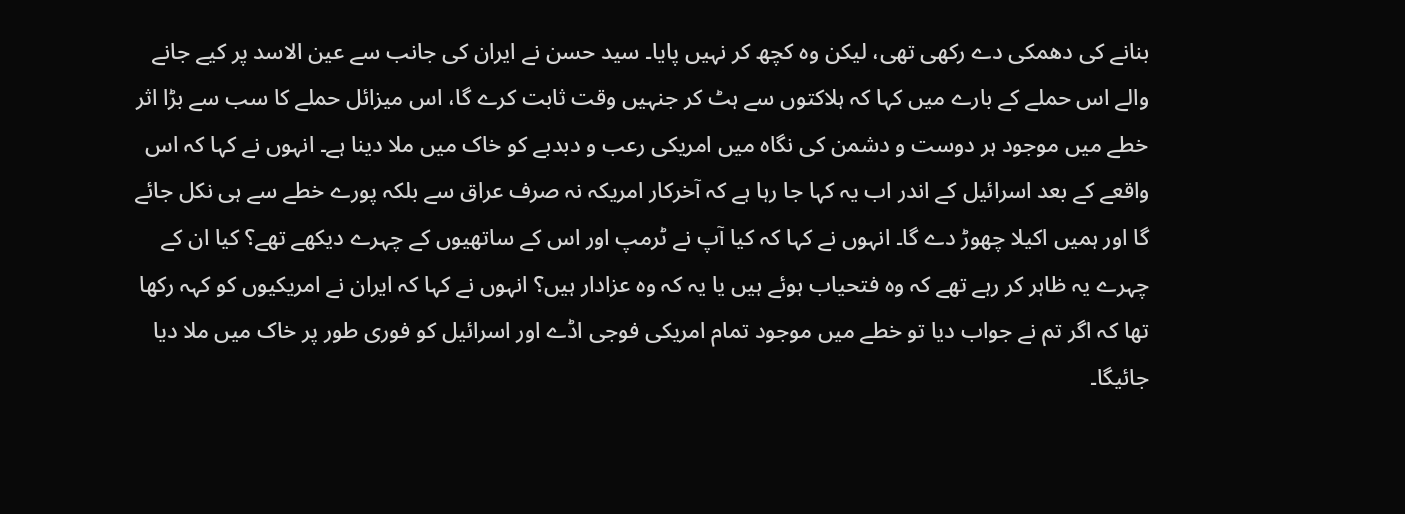بنانے کی دھمکی دے رکھی تھی، لیکن وہ کچھ کر نہیں پایا۔ سید حسن نے ایران کی جانب سے عین الاسد پر کیے جانے والے اس حملے کے بارے میں کہا کہ ہلاکتوں سے ہٹ کر جنہیں وقت ثابت کرے گا، اس میزائل حملے کا سب سے بڑا اثر خطے میں موجود ہر دوست و دشمن کی نگاہ میں امریکی رعب و دبدبے کو خاک میں ملا دینا ہے۔ انہوں نے کہا کہ اس واقعے کے بعد اسرائیل کے اندر اب یہ کہا جا رہا ہے کہ آخرکار امریکہ نہ صرف عراق سے بلکہ پورے خطے سے ہی نکل جائے گا اور ہمیں اکیلا چھوڑ دے گا۔ انہوں نے کہا کہ کیا آپ نے ٹرمپ اور اس کے ساتھیوں کے چہرے دیکھے تھے؟ کیا ان کے چہرے یہ ظاہر کر رہے تھے کہ وہ فتحیاب ہوئے ہیں یا یہ کہ وہ عزادار ہیں؟ انہوں نے کہا کہ ایران نے امریکیوں کو کہہ رکھا تھا کہ اگر تم نے جواب دیا تو خطے میں موجود تمام امریکی فوجی اڈے اور اسرائیل کو فوری طور پر خاک میں ملا دیا جائیگا۔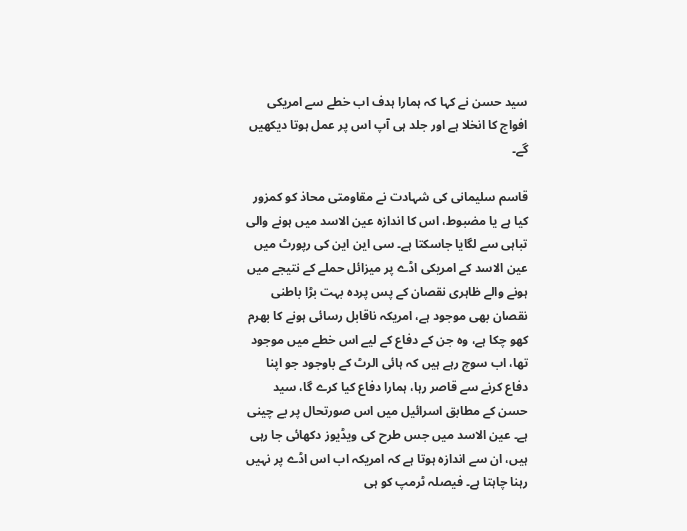سید حسن نے کہا کہ ہمارا ہدف اب خطے سے امریکی افواج کا انخلا ہے اور جلد ہی آپ اس پر عمل ہوتا دیکھیں گے۔

قاسم سلیمانی کی شہادت نے مقاومتی محاذ کو کمزور کیا ہے یا مضبوط، اس کا اندازہ عین الاسد میں ہونے والی تباہی سے لگایا جاسکتا ہے۔ سی این این کی رپورٹ میں عین الاسد کے امریکی اڈے پر میزائل حملے کے نتیجے میں ہونے والے ظاہری نقصان کے پس پردہ بہت بڑا باطنی نقصان بھی موجود ہے، امریکہ ناقابل رسائی ہونے کا بھرم کھو چکا ہے، وہ جن کے دفاع کے لیے اس خطے میں موجود تھا، اب سوچ رہے ہیں کہ ہائی الرٹ کے باوجود جو اپنا دفاع کرنے سے قاصر رہا، ہمارا دفاع کیا کرے گا، سید حسن کے مطابق اسرائیل میں اس صورتحال پر بے چینی ہے۔ عین الاسد میں جس طرح کی ویڈیوز دکھائی جا رہی ہیں، ان سے اندازہ ہوتا ہے کہ امریکہ اب اس اڈے پر نہیں رہنا چاہتا ہے۔ فیصلہ ٹرمپ کو ہی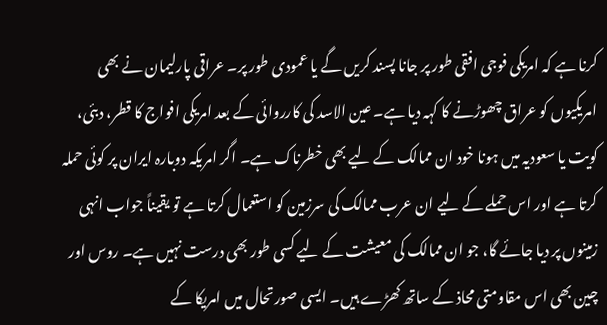کرنا ہے کہ امریکی فوجی افقی طور پر جانا پسند کریں گے یا عمودی طور پر۔ عراقی پارلیمان نے بھی امریکیوں کو عراق چھوڑنے کا کہہ دیا ہے۔ عین الاسد کی کارروائی کے بعد امریکی افواج کا قطر، دبئی، کویت یا سعودیہ میں ہونا خود ان ممالک کے لیے بھی خطرناک ہے۔ اگر امریکہ دوبارہ ایران پر کوئی حملہ کرتا ہے اور اس حملے کے لیے ان عرب ممالک کی سرزمین کو استعمال کرتا ہے تو یقیناً جواب انہی زمینوں پر دیا جائے گا، جو ان ممالک کی معیشت کے لیے کسی طور بھی درست نہیں ہے۔ روس اور چین بھی اس مقاومتی محاذ کے ساتھ کھڑے ہیں۔ ایسی صورتحال میں امریکا کے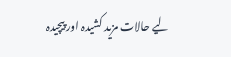لیے حالات مزید کشیدہ اور پیچیدہ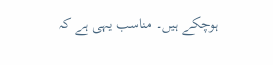ہوچکے ہیں۔ مناسب یہی ہے کہ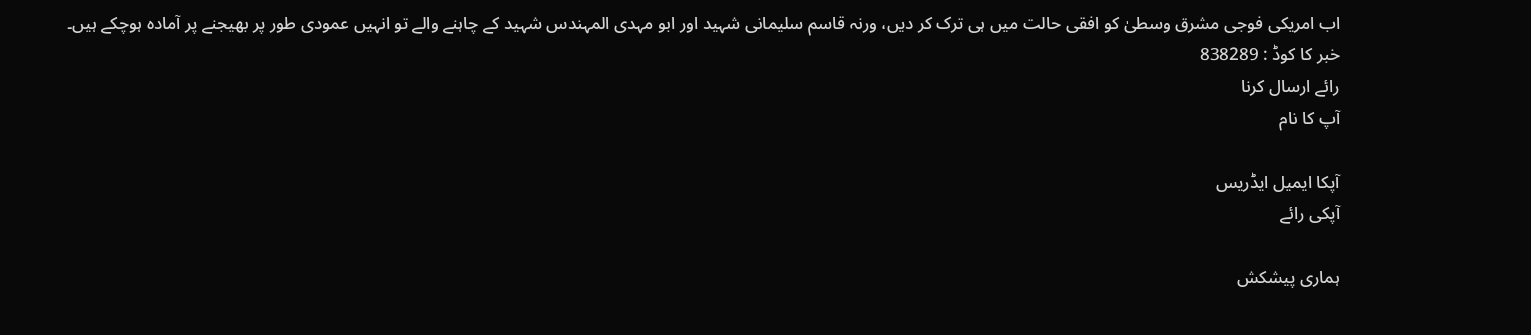اب امریکی فوجی مشرق وسطیٰ کو افقی حالت میں ہی ترک کر دیں، ورنہ قاسم سلیمانی شہید اور ابو مہدی المہندس شہید کے چاہنے والے تو انہیں عمودی طور پر بھیجنے پر آمادہ ہوچکے ہیں۔
خبر کا کوڈ : 838289
رائے ارسال کرنا
آپ کا نام

آپکا ایمیل ایڈریس
آپکی رائے

ہماری پیشکش